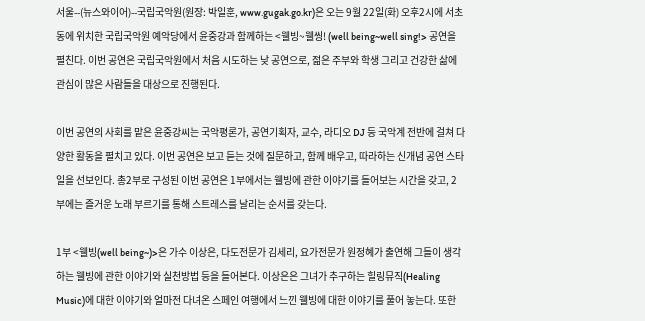서울--(뉴스와이어)--국립국악원(원장: 박일훈, www.gugak.go.kr)은 오는 9월 22일(화) 오후2시에 서초동에 위치한 국립국악원 예악당에서 윤중강과 함께하는 <웰빙~웰씽! (well being~well sing!> 공연을 펼친다. 이번 공연은 국립국악원에서 처음 시도하는 낮 공연으로, 젊은 주부와 학생 그리고 건강한 삶에 관심이 많은 사람들을 대상으로 진행된다.

이번 공연의 사회를 맡은 윤중강씨는 국악평론가, 공연기획자, 교수, 라디오 DJ 등 국악계 전반에 걸쳐 다양한 활동을 펼치고 있다. 이번 공연은 보고 듣는 것에 질문하고, 함께 배우고, 따라하는 신개념 공연 스타일을 선보인다. 총2부로 구성된 이번 공연은 1부에서는 웰빙에 관한 이야기를 들어보는 시간을 갖고, 2부에는 즐거운 노래 부르기를 통해 스트레스를 날리는 순서를 갖는다.

1부 <웰빙(well being~)>은 가수 이상은, 다도전문가 김세리, 요가전문가 원정혜가 출연해 그들이 생각하는 웰빙에 관한 이야기와 실천방법 등을 들어본다. 이상은은 그녀가 추구하는 힐링뮤직(Healing Music)에 대한 이야기와 얼마전 다녀온 스페인 여행에서 느낀 웰빙에 대한 이야기를 풀어 놓는다. 또한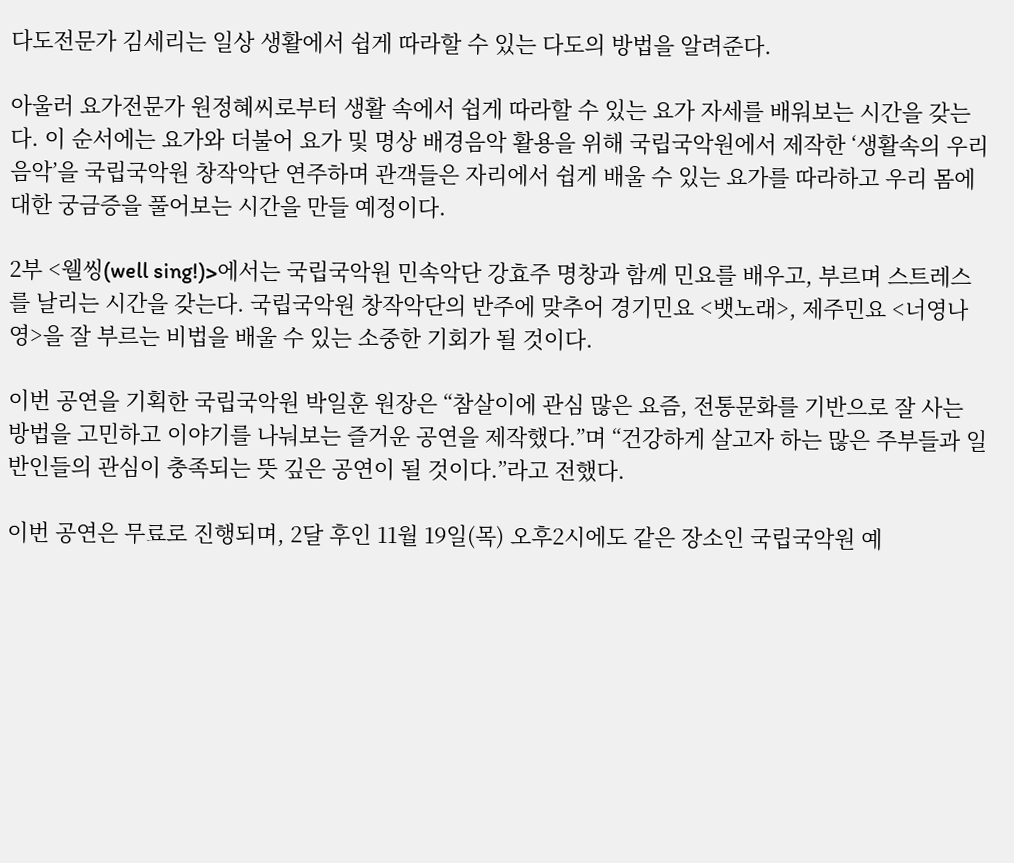다도전문가 김세리는 일상 생활에서 쉽게 따라할 수 있는 다도의 방법을 알려준다.

아울러 요가전문가 원정혜씨로부터 생활 속에서 쉽게 따라할 수 있는 요가 자세를 배워보는 시간을 갖는다. 이 순서에는 요가와 더불어 요가 및 명상 배경음악 활용을 위해 국립국악원에서 제작한 ‘생활속의 우리음악’을 국립국악원 창작악단 연주하며 관객들은 자리에서 쉽게 배울 수 있는 요가를 따라하고 우리 몸에 대한 궁금증을 풀어보는 시간을 만들 예정이다.

2부 <웰씽(well sing!)>에서는 국립국악원 민속악단 강효주 명창과 함께 민요를 배우고, 부르며 스트레스를 날리는 시간을 갖는다. 국립국악원 창작악단의 반주에 맞추어 경기민요 <뱃노래>, 제주민요 <너영나영>을 잘 부르는 비법을 배울 수 있는 소중한 기회가 될 것이다.

이번 공연을 기획한 국립국악원 박일훈 원장은 “참살이에 관심 많은 요즘, 전통문화를 기반으로 잘 사는 방법을 고민하고 이야기를 나눠보는 즐거운 공연을 제작했다.”며 “건강하게 살고자 하는 많은 주부들과 일반인들의 관심이 충족되는 뜻 깊은 공연이 될 것이다.”라고 전했다.

이번 공연은 무료로 진행되며, 2달 후인 11월 19일(목) 오후2시에도 같은 장소인 국립국악원 예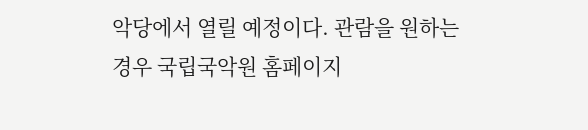악당에서 열릴 예정이다. 관람을 원하는 경우 국립국악원 홈페이지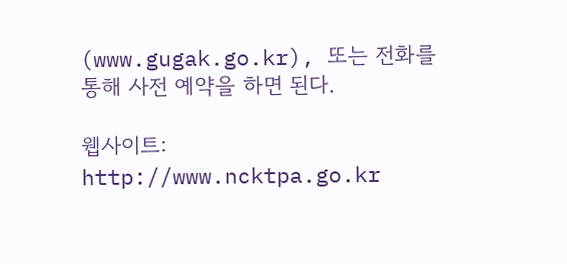(www.gugak.go.kr), 또는 전화를 통해 사전 예약을 하면 된다.

웹사이트: http://www.ncktpa.go.kr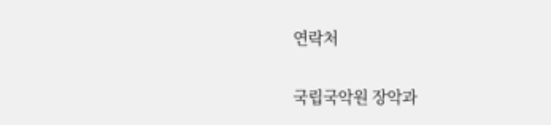연락처

국립국악원 장악과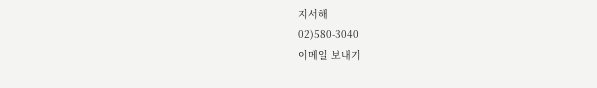지서해
02)580-3040
이메일 보내기